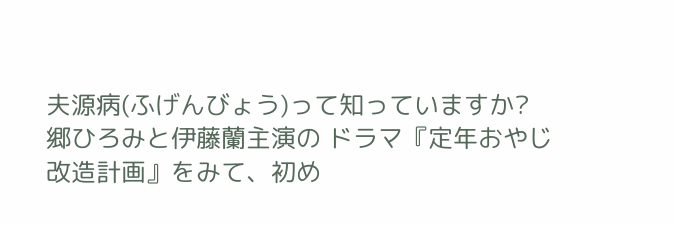夫源病(ふげんびょう)って知っていますか?
郷ひろみと伊藤蘭主演の ドラマ『定年おやじ改造計画』をみて、初め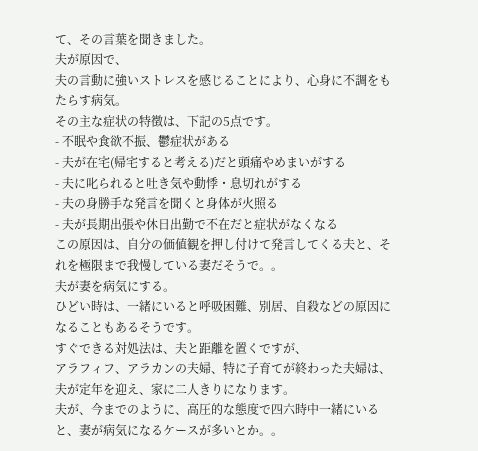て、その言葉を聞きました。
夫が原因で、
夫の言動に強いストレスを感じることにより、心身に不調をもたらす病気。
その主な症状の特徴は、下記の5点です。
- 不眠や食欲不振、鬱症状がある
- 夫が在宅(帰宅すると考える)だと頭痛やめまいがする
- 夫に叱られると吐き気や動悸・息切れがする
- 夫の身勝手な発言を聞くと身体が火照る
- 夫が長期出張や休日出勤で不在だと症状がなくなる
この原因は、自分の価値観を押し付けて発言してくる夫と、それを極限まで我慢している妻だそうで。。
夫が妻を病気にする。
ひどい時は、一緒にいると呼吸困難、別居、自殺などの原因になることもあるそうです。
すぐできる対処法は、夫と距離を置くですが、
アラフィフ、アラカンの夫婦、特に子育てが終わった夫婦は、夫が定年を迎え、家に二人きりになります。
夫が、今までのように、高圧的な態度で四六時中一緒にいると、妻が病気になるケースが多いとか。。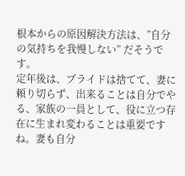根本からの原因解決方法は、”自分の気持ちを我慢しない” だそうです。
定年後は、プライドは捨てて、妻に頼り切らず、出来ることは自分でやる、家族の一員として、役に立つ存在に生まれ変わることは重要ですね。妻も自分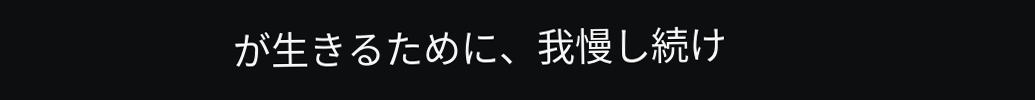が生きるために、我慢し続け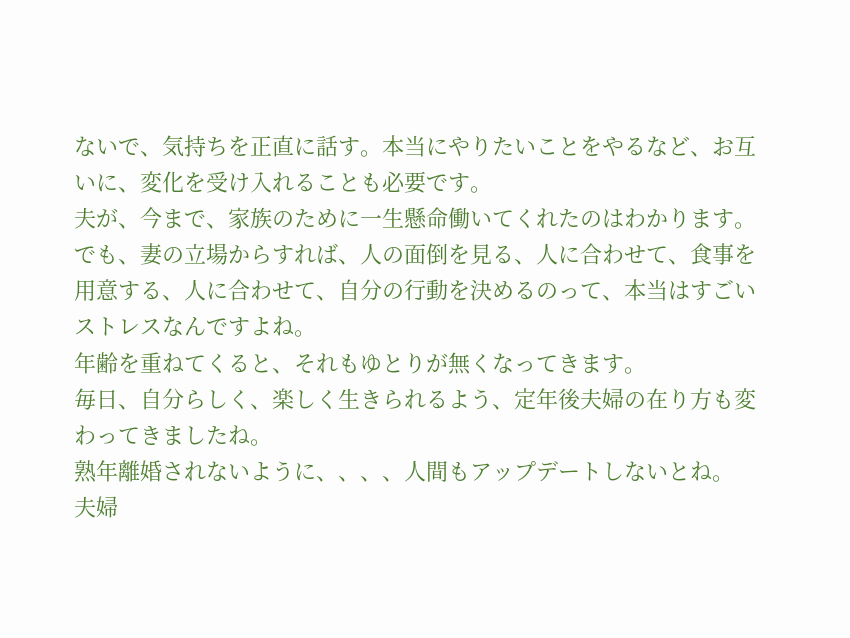ないで、気持ちを正直に話す。本当にやりたいことをやるなど、お互いに、変化を受け入れることも必要です。
夫が、今まで、家族のために一生懸命働いてくれたのはわかります。
でも、妻の立場からすれば、人の面倒を見る、人に合わせて、食事を用意する、人に合わせて、自分の行動を決めるのって、本当はすごいストレスなんですよね。
年齢を重ねてくると、それもゆとりが無くなってきます。
毎日、自分らしく、楽しく生きられるよう、定年後夫婦の在り方も変わってきましたね。
熟年離婚されないように、、、、人間もアップデートしないとね。
夫婦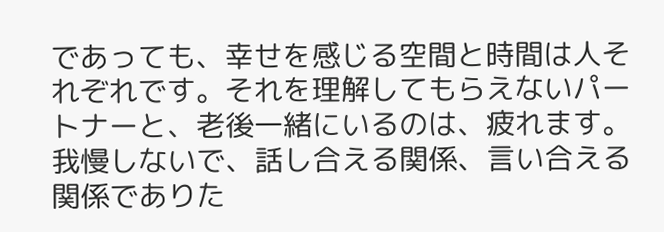であっても、幸せを感じる空間と時間は人それぞれです。それを理解してもらえないパートナーと、老後一緒にいるのは、疲れます。我慢しないで、話し合える関係、言い合える関係でありた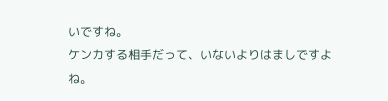いですね。
ケンカする相手だって、いないよりはましですよね。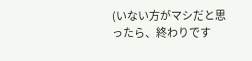(いない方がマシだと思ったら、終わりです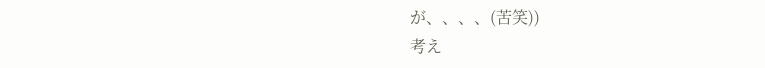が、、、、(苦笑))
考え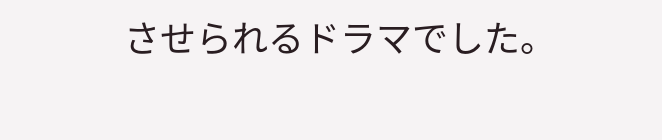させられるドラマでした。